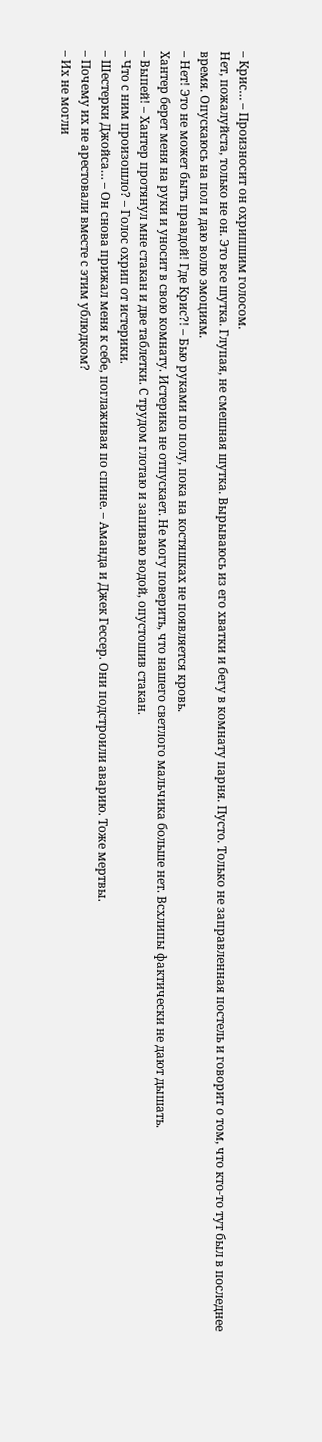– Крис… – Произносит он охрипшим голосом.
Нет, пожалуйста, только не он. Это все шутка. Глупая, не смешная шутка. Вырываюсь из его хватки и бегу в комнату парня. Пусто. Только не заправленная постель и говорит о том, что кто-то тут был в последнее время. Опускаюсь на пол и даю волю эмоциям.
– Нет! Это не может быть правдой! Где Крис?! – Бью руками по полу, пока на костяшках не появляется кровь.
Хантер берет меня на руки и уносит в свою комнату. Истерика не отпускает. Не могу поверить, что нашего светлого мальчика больше нет. Всхлипы фактически не дают дышать.
– Выпей! – Хантер протянул мне стакан и две таблетки. С трудом глотаю и запиваю водой, опустошив стакан.
– Что с ним произошло? – Голос охрип от истерики.
– Шестерки Джойса… – Он снова прижал меня к себе, поглаживая по спине. – Аманда и Джек Гессер. Они подстроили аварию. Тоже мертвы.
– Почему их не арестовали вместе с этим ублюдком?
– Их не могли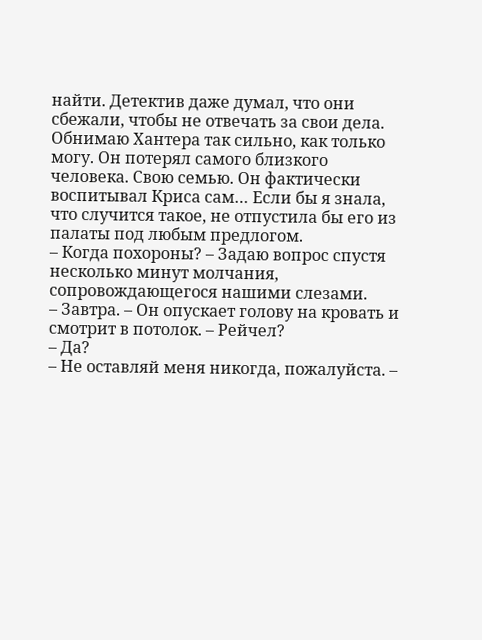найти. Детектив даже думал, что они сбежали, чтобы не отвечать за свои дела.
Обнимаю Хантера так сильно, как только могу. Он потерял самого близкого человека. Свою семью. Он фактически воспитывал Криса сам… Если бы я знала, что случится такое, не отпустила бы его из палаты под любым предлогом.
– Когда похороны? – Задаю вопрос спустя несколько минут молчания, сопровождающегося нашими слезами.
– Завтра. – Он опускает голову на кровать и смотрит в потолок. – Рейчел?
– Да?
– Не оставляй меня никогда, пожалуйста. –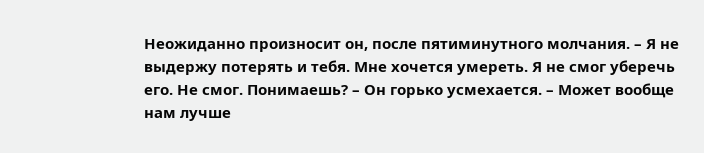Неожиданно произносит он, после пятиминутного молчания. – Я не выдержу потерять и тебя. Мне хочется умереть. Я не смог уберечь его. Не смог. Понимаешь? – Он горько усмехается. – Может вообще нам лучше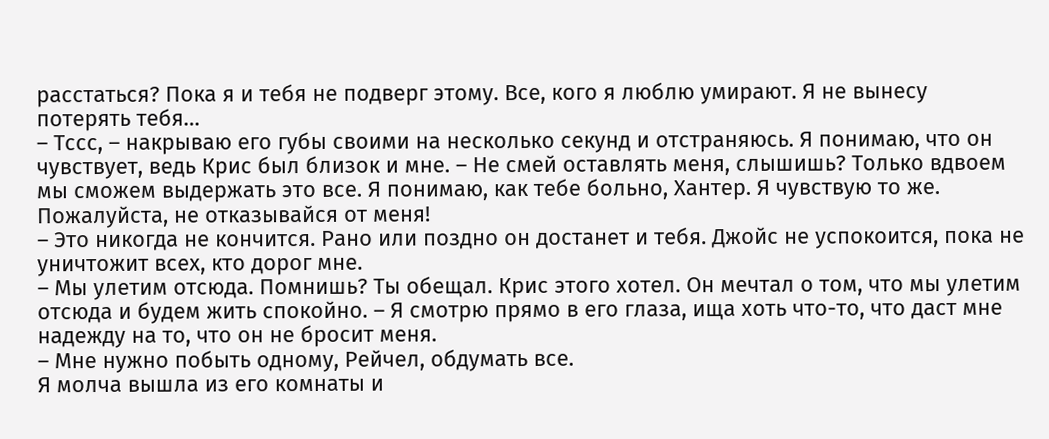расстаться? Пока я и тебя не подверг этому. Все, кого я люблю умирают. Я не вынесу потерять тебя…
– Тссс, – накрываю его губы своими на несколько секунд и отстраняюсь. Я понимаю, что он чувствует, ведь Крис был близок и мне. – Не смей оставлять меня, слышишь? Только вдвоем мы сможем выдержать это все. Я понимаю, как тебе больно, Хантер. Я чувствую то же. Пожалуйста, не отказывайся от меня!
– Это никогда не кончится. Рано или поздно он достанет и тебя. Джойс не успокоится, пока не уничтожит всех, кто дорог мне.
– Мы улетим отсюда. Помнишь? Ты обещал. Крис этого хотел. Он мечтал о том, что мы улетим отсюда и будем жить спокойно. – Я смотрю прямо в его глаза, ища хоть что-то, что даст мне надежду на то, что он не бросит меня.
– Мне нужно побыть одному, Рейчел, обдумать все.
Я молча вышла из его комнаты и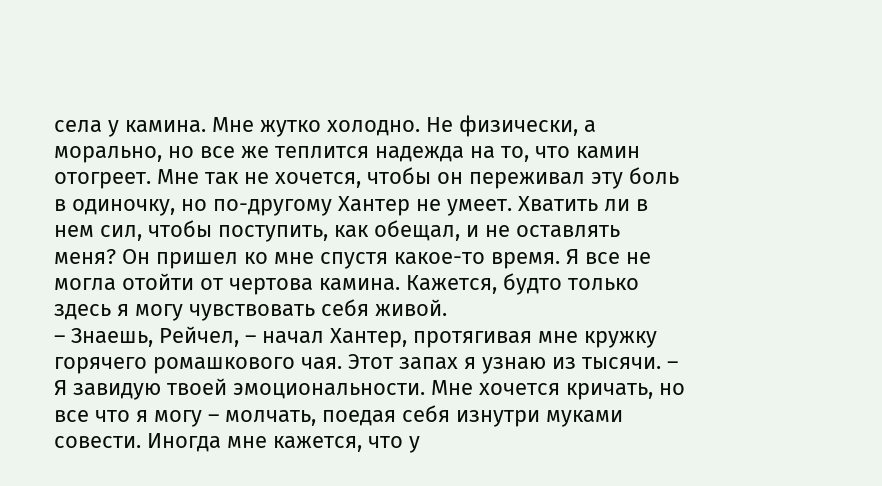села у камина. Мне жутко холодно. Не физически, а морально, но все же теплится надежда на то, что камин отогреет. Мне так не хочется, чтобы он переживал эту боль в одиночку, но по-другому Хантер не умеет. Хватить ли в нем сил, чтобы поступить, как обещал, и не оставлять меня? Он пришел ко мне спустя какое-то время. Я все не могла отойти от чертова камина. Кажется, будто только здесь я могу чувствовать себя живой.
– Знаешь, Рейчел, – начал Хантер, протягивая мне кружку горячего ромашкового чая. Этот запах я узнаю из тысячи. – Я завидую твоей эмоциональности. Мне хочется кричать, но все что я могу – молчать, поедая себя изнутри муками совести. Иногда мне кажется, что у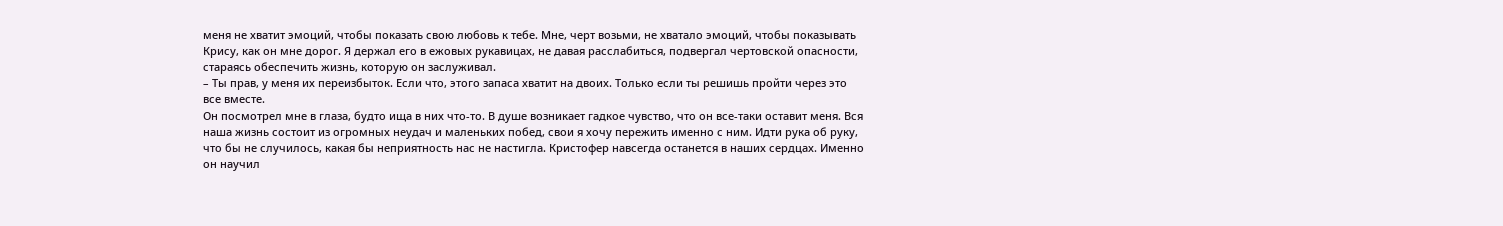меня не хватит эмоций, чтобы показать свою любовь к тебе. Мне, черт возьми, не хватало эмоций, чтобы показывать Крису, как он мне дорог. Я держал его в ежовых рукавицах, не давая расслабиться, подвергал чертовской опасности, стараясь обеспечить жизнь, которую он заслуживал.
– Ты прав, у меня их переизбыток. Если что, этого запаса хватит на двоих. Только если ты решишь пройти через это все вместе.
Он посмотрел мне в глаза, будто ища в них что-то. В душе возникает гадкое чувство, что он все-таки оставит меня. Вся наша жизнь состоит из огромных неудач и маленьких побед, свои я хочу пережить именно с ним. Идти рука об руку, что бы не случилось, какая бы неприятность нас не настигла. Кристофер навсегда останется в наших сердцах. Именно он научил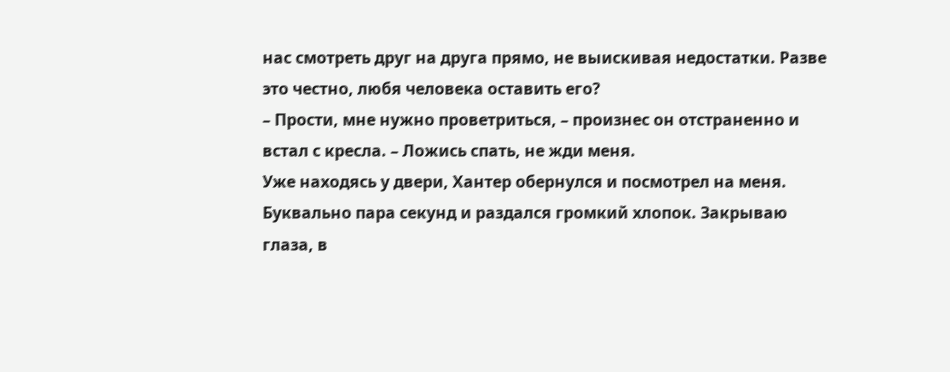нас смотреть друг на друга прямо, не выискивая недостатки. Разве это честно, любя человека оставить его?
– Прости, мне нужно проветриться, – произнес он отстраненно и встал с кресла. – Ложись спать, не жди меня.
Уже находясь у двери, Хантер обернулся и посмотрел на меня. Буквально пара секунд и раздался громкий хлопок. Закрываю глаза, в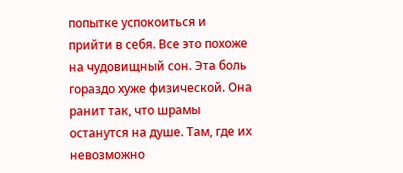попытке успокоиться и прийти в себя. Все это похоже на чудовищный сон. Эта боль гораздо хуже физической. Она ранит так, что шрамы останутся на душе. Там, где их невозможно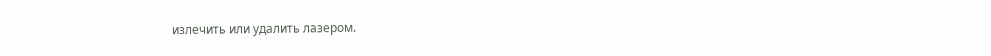излечить или удалить лазером.